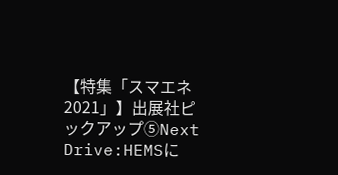【特集「スマエネ2021」】出展社ピックアップ⑤Next Drive:HEMSに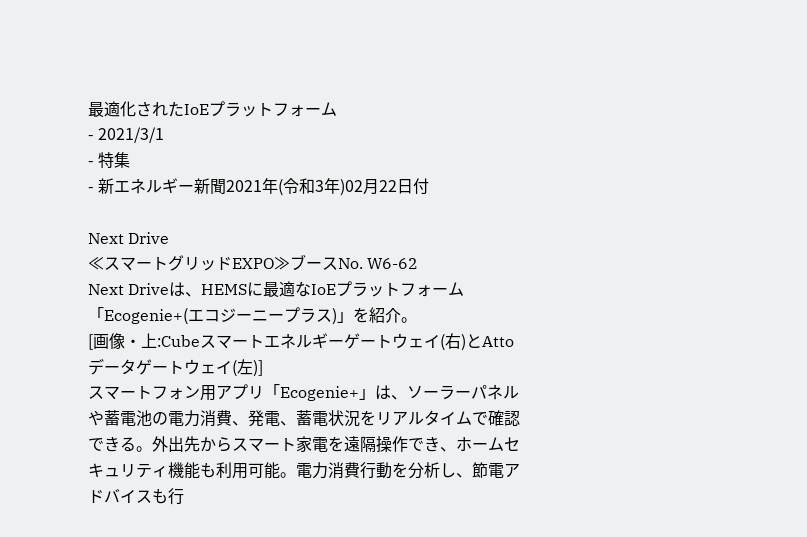最適化されたIoEプラットフォーム
- 2021/3/1
- 特集
- 新エネルギー新聞2021年(令和3年)02月22日付

Next Drive
≪スマートグリッドEXPO≫ブースNo. W6-62
Next Driveは、HEMSに最適なIoEプラットフォーム「Ecogenie+(エコジーニープラス)」を紹介。
[画像・上:Cubeスマートエネルギーゲートウェイ(右)とAttoデータゲートウェイ(左)]
スマートフォン用アプリ「Ecogenie+」は、ソーラーパネルや蓄電池の電力消費、発電、蓄電状況をリアルタイムで確認できる。外出先からスマート家電を遠隔操作でき、ホームセキュリティ機能も利用可能。電力消費行動を分析し、節電アドバイスも行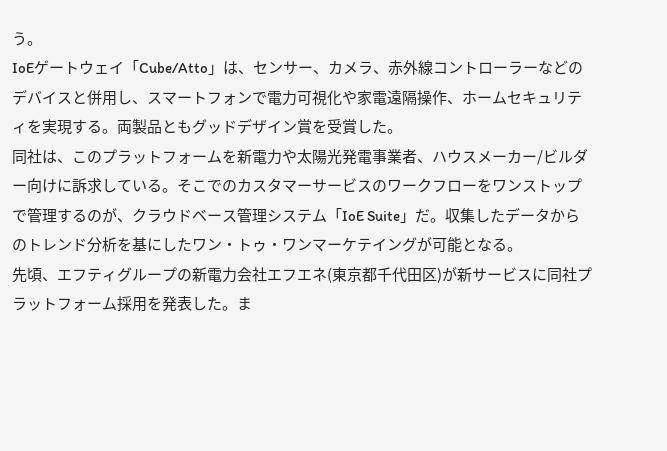う。
IoEゲートウェイ「Cube/Atto」は、センサー、カメラ、赤外線コントローラーなどのデバイスと併用し、スマートフォンで電力可視化や家電遠隔操作、ホームセキュリティを実現する。両製品ともグッドデザイン賞を受賞した。
同社は、このプラットフォームを新電力や太陽光発電事業者、ハウスメーカー/ビルダー向けに訴求している。そこでのカスタマーサービスのワークフローをワンストップで管理するのが、クラウドベース管理システム「IoE Suite」だ。収集したデータからのトレンド分析を基にしたワン・トゥ・ワンマーケテイングが可能となる。
先頃、エフティグループの新電力会社エフエネ(東京都千代田区)が新サービスに同社プラットフォーム採用を発表した。ま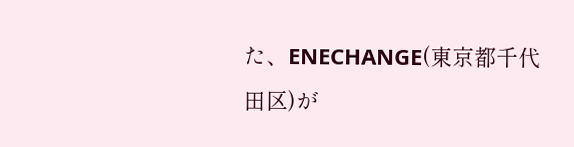た、ENECHANGE(東京都千代田区)が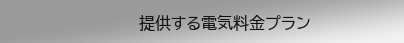提供する電気料金プラン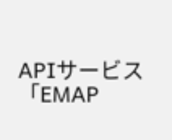APIサービス「EMAP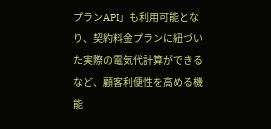プランAPI」も利用可能となり、契約料金プランに紐づいた実際の電気代計算ができるなど、顧客利便性を高める機能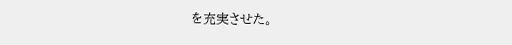を充実させた。